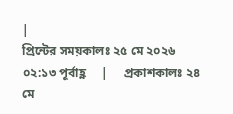|
প্রিন্টের সময়কালঃ ২৫ মে ২০২৬ ০২:১৩ পূর্বাহ্ণ     |     প্রকাশকালঃ ২৪ মে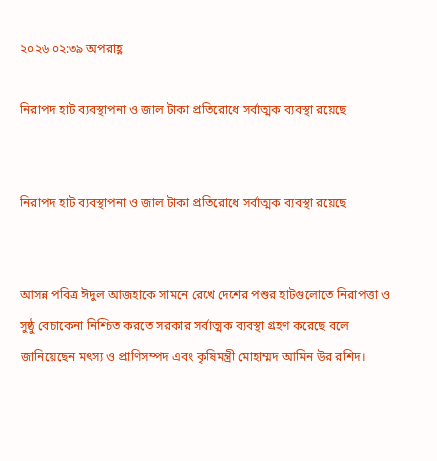২০২৬ ০২:৩৯ অপরাহ্ণ

নিরাপদ হাট ব্যবস্থাপনা ও জাল টাকা প্রতিরোধে সর্বাত্মক ব্যবস্থা রয়েছে


নিরাপদ হাট ব্যবস্থাপনা ও জাল টাকা প্রতিরোধে সর্বাত্মক ব্যবস্থা রয়েছে


আসন্ন পবিত্র ঈদুল আজহাকে সামনে রেখে দেশের পশুর হাটগুলোতে নিরাপত্তা ও সুষ্ঠু বেচাকেনা নিশ্চিত করতে সরকার সর্বাত্মক ব্যবস্থা গ্রহণ করেছে বলে জানিয়েছেন মৎস্য ও প্রাণিসম্পদ এবং কৃষিমন্ত্রী মোহাম্মদ আমিন উর রশিদ।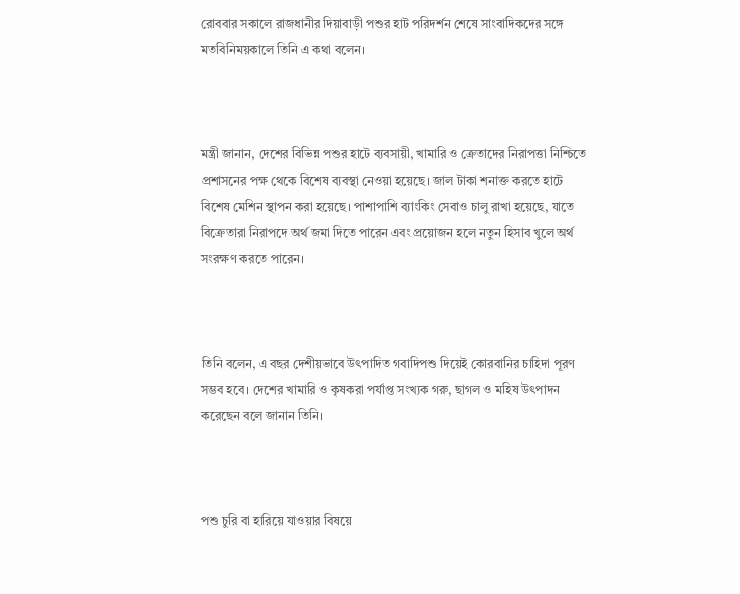রোববার সকালে রাজধানীর দিয়াবাড়ী পশুর হাট পরিদর্শন শেষে সাংবাদিকদের সঙ্গে মতবিনিময়কালে তিনি এ কথা বলেন।



মন্ত্রী জানান, দেশের বিভিন্ন পশুর হাটে ব্যবসায়ী, খামারি ও ক্রেতাদের নিরাপত্তা নিশ্চিতে প্রশাসনের পক্ষ থেকে বিশেষ ব্যবস্থা নেওয়া হয়েছে। জাল টাকা শনাক্ত করতে হাটে বিশেষ মেশিন স্থাপন করা হয়েছে। পাশাপাশি ব্যাংকিং সেবাও চালু রাখা হয়েছে, যাতে বিক্রেতারা নিরাপদে অর্থ জমা দিতে পারেন এবং প্রয়োজন হলে নতুন হিসাব খুলে অর্থ সংরক্ষণ করতে পারেন।



তিনি বলেন, এ বছর দেশীয়ভাবে উৎপাদিত গবাদিপশু দিয়েই কোরবানির চাহিদা পূরণ সম্ভব হবে। দেশের খামারি ও কৃষকরা পর্যাপ্ত সংখ্যক গরু, ছাগল ও মহিষ উৎপাদন করেছেন বলে জানান তিনি।



পশু চুরি বা হারিয়ে যাওয়ার বিষয়ে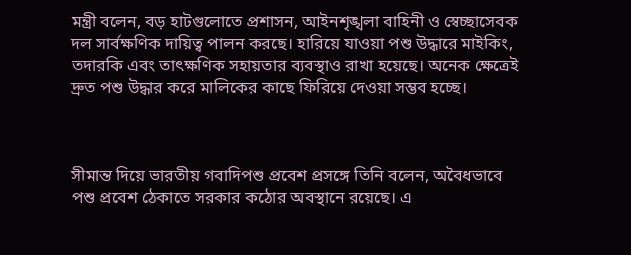মন্ত্রী বলেন, বড় হাটগুলোতে প্রশাসন, আইনশৃঙ্খলা বাহিনী ও স্বেচ্ছাসেবক দল সার্বক্ষণিক দায়িত্ব পালন করছে। হারিয়ে যাওয়া পশু উদ্ধারে মাইকিং, তদারকি এবং তাৎক্ষণিক সহায়তার ব্যবস্থাও রাখা হয়েছে। অনেক ক্ষেত্রেই দ্রুত পশু উদ্ধার করে মালিকের কাছে ফিরিয়ে দেওয়া সম্ভব হচ্ছে।



সীমান্ত দিয়ে ভারতীয় গবাদিপশু প্রবেশ প্রসঙ্গে তিনি বলেন, অবৈধভাবে পশু প্রবেশ ঠেকাতে সরকার কঠোর অবস্থানে রয়েছে। এ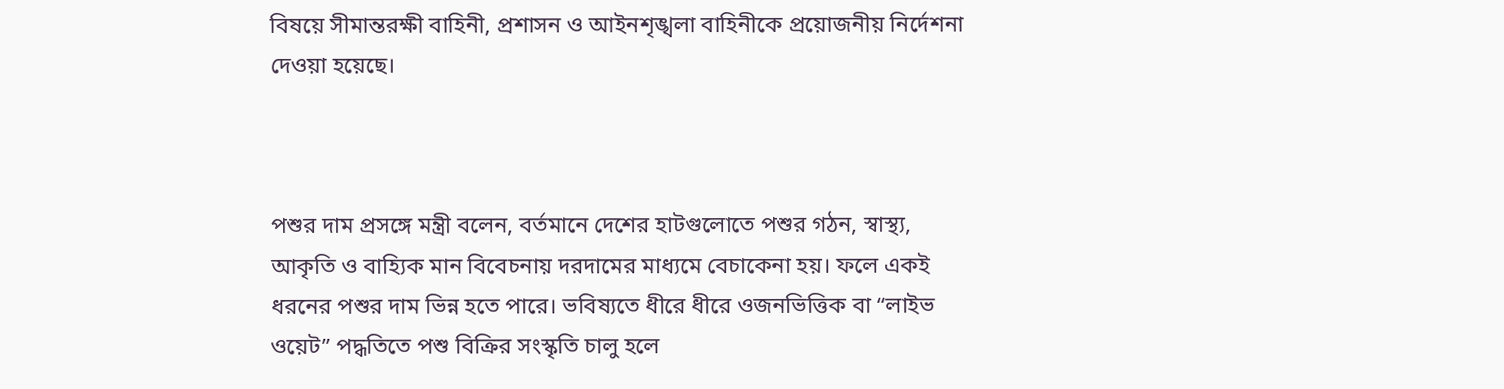বিষয়ে সীমান্তরক্ষী বাহিনী, প্রশাসন ও আইনশৃঙ্খলা বাহিনীকে প্রয়োজনীয় নির্দেশনা দেওয়া হয়েছে।



পশুর দাম প্রসঙ্গে মন্ত্রী বলেন, বর্তমানে দেশের হাটগুলোতে পশুর গঠন, স্বাস্থ্য, আকৃতি ও বাহ্যিক মান বিবেচনায় দরদামের মাধ্যমে বেচাকেনা হয়। ফলে একই ধরনের পশুর দাম ভিন্ন হতে পারে। ভবিষ্যতে ধীরে ধীরে ওজনভিত্তিক বা “লাইভ ওয়েট” পদ্ধতিতে পশু বিক্রির সংস্কৃতি চালু হলে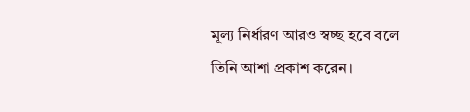মূল্য নির্ধারণ আরও স্বচ্ছ হবে বলে তিনি আশা প্রকাশ করেন।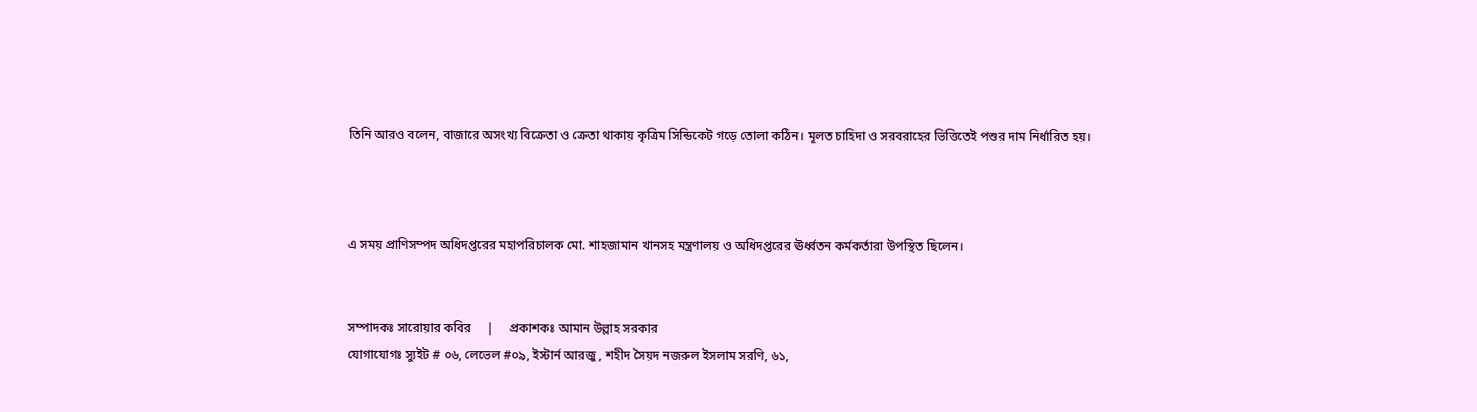তিনি আরও বলেন, বাজারে অসংখ্য বিক্রেতা ও ক্রেতা থাকায় কৃত্রিম সিন্ডিকেট গড়ে তোলা কঠিন। মূলত চাহিদা ও সরবরাহের ভিত্তিতেই পশুর দাম নির্ধারিত হয়।



এ সময় প্রাণিসম্পদ অধিদপ্তরের মহাপরিচালক মো. শাহজামান খানসহ মন্ত্রণালয় ও অধিদপ্তরের ঊর্ধ্বতন কর্মকর্তারা উপস্থিত ছিলেন।


সম্পাদকঃ সারোয়ার কবির     |     প্রকাশকঃ আমান উল্লাহ সরকার
যোগাযোগঃ স্যুইট # ০৬, লেভেল #০৯, ইস্টার্ন আরজু , শহীদ সৈয়দ নজরুল ইসলাম সরণি, ৬১,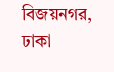বিজয়নগর, ঢাকা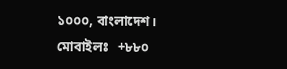১০০০, বাংলাদেশ।
মোবাইলঃ   +৮৮০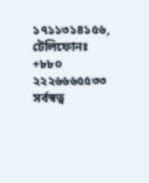১৭১১৩১৪১৫৬, টেলিফোনঃ   +৮৮০ ২২২৬৬৬৫৫৩৩
সর্বস্বত্ব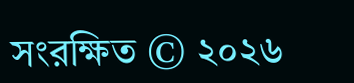সংরক্ষিত © ২০২৬